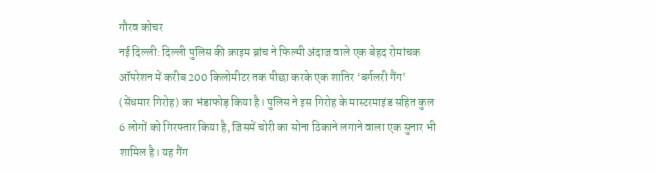गौरव कोचर
नई दिल्ली: दिल्ली पुलिस की क्राइम ब्रांच ने फिल्मी अंदाज वाले एक बेहद रोमांचक ऑपरेशन में करीब 200 किलोमीटर तक पीछा करके एक शातिर ‘बर्गलरी गैंग’ (सेंधमार गिरोह) का भंडाफोड़ किया है। पुलिस ने इस गिरोह के मास्टरमाइंड सहित कुल 6 लोगों को गिरफ्तार किया है, जिसमें चोरी का सोना ठिकाने लगाने वाला एक सुनार भी शामिल है। यह गैंग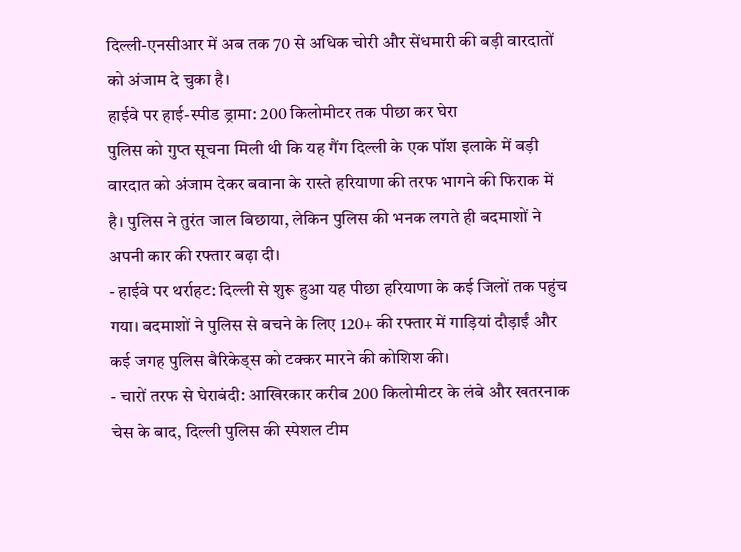दिल्ली-एनसीआर में अब तक 70 से अधिक चोरी और सेंधमारी की बड़ी वारदातों को अंजाम दे चुका है।
हाईवे पर हाई-स्पीड ड्रामा: 200 किलोमीटर तक पीछा कर घेरा
पुलिस को गुप्त सूचना मिली थी कि यह गैंग दिल्ली के एक पॉश इलाके में बड़ी वारदात को अंजाम देकर बवाना के रास्ते हरियाणा की तरफ भागने की फिराक में है। पुलिस ने तुरंत जाल बिछाया, लेकिन पुलिस की भनक लगते ही बदमाशों ने अपनी कार की रफ्तार बढ़ा दी।
- हाईवे पर थर्राहट: दिल्ली से शुरू हुआ यह पीछा हरियाणा के कई जिलों तक पहुंच गया। बदमाशों ने पुलिस से बचने के लिए 120+ की रफ्तार में गाड़ियां दौड़ाईं और कई जगह पुलिस बैरिकेड्स को टक्कर मारने की कोशिश की।
- चारों तरफ से घेराबंदी: आखिरकार करीब 200 किलोमीटर के लंबे और खतरनाक चेस के बाद, दिल्ली पुलिस की स्पेशल टीम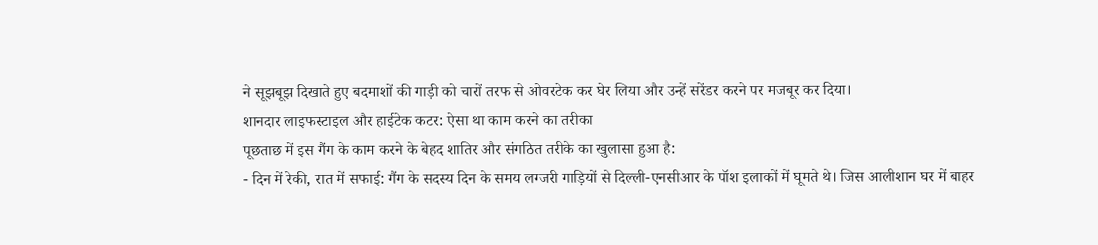ने सूझबूझ दिखाते हुए बदमाशों की गाड़ी को चारों तरफ से ओवरटेक कर घेर लिया और उन्हें सरेंडर करने पर मजबूर कर दिया।
शानदार लाइफस्टाइल और हाईटेक कटर: ऐसा था काम करने का तरीका
पूछताछ में इस गैंग के काम करने के बेहद शातिर और संगठित तरीके का खुलासा हुआ है:
- दिन में रेकी, रात में सफाई: गैंग के सदस्य दिन के समय लग्जरी गाड़ियों से दिल्ली-एनसीआर के पॉश इलाकों में घूमते थे। जिस आलीशान घर में बाहर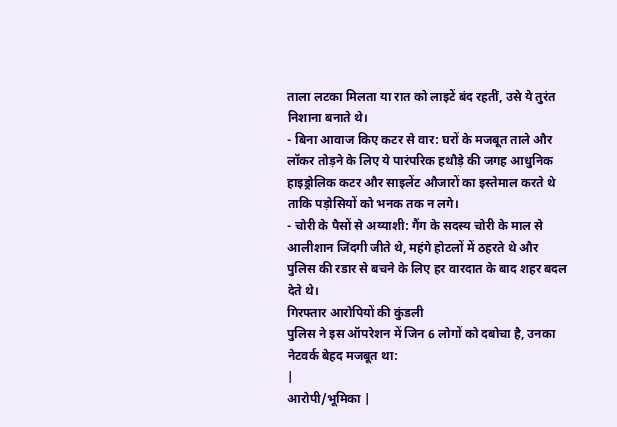ताला लटका मिलता या रात को लाइटें बंद रहतीं, उसे ये तुरंत निशाना बनाते थे।
- बिना आवाज किए कटर से वार: घरों के मजबूत ताले और लॉकर तोड़ने के लिए ये पारंपरिक हथौड़े की जगह आधुनिक हाइड्रोलिक कटर और साइलेंट औजारों का इस्तेमाल करते थे ताकि पड़ोसियों को भनक तक न लगे।
- चोरी के पैसों से अय्याशी: गैंग के सदस्य चोरी के माल से आलीशान जिंदगी जीते थे, महंगे होटलों में ठहरते थे और पुलिस की रडार से बचने के लिए हर वारदात के बाद शहर बदल देते थे।
गिरफ्तार आरोपियों की कुंडली
पुलिस ने इस ऑपरेशन में जिन 6 लोगों को दबोचा है, उनका नेटवर्क बेहद मजबूत था:
|
आरोपी/भूमिका |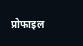प्रोफाइल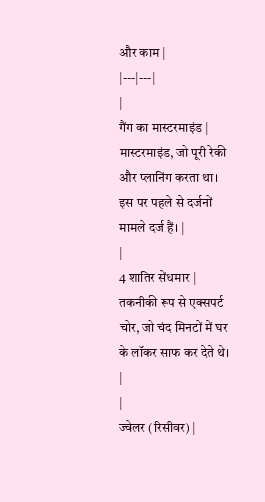और काम |
|---|---|
|
गैंग का मास्टरमाइंड |
मास्टरमाइंड, जो पूरी रेकी और प्लानिंग करता था। इस पर पहले से दर्जनों मामले दर्ज हैं। |
|
4 शातिर सेंधमार |
तकनीकी रूप से एक्सपर्ट चोर, जो चंद मिनटों में घर के लॉकर साफ कर देते थे। |
|
ज्वेलर (रिसीवर) |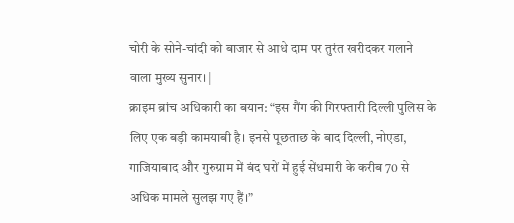चोरी के सोने-चांदी को बाजार से आधे दाम पर तुरंत खरीदकर गलाने वाला मुख्य सुनार। |
क्राइम ब्रांच अधिकारी का बयान: “इस गैंग की गिरफ्तारी दिल्ली पुलिस के लिए एक बड़ी कामयाबी है। इनसे पूछताछ के बाद दिल्ली, नोएडा, गाजियाबाद और गुरुग्राम में बंद घरों में हुई सेंधमारी के करीब 70 से अधिक मामले सुलझ गए हैं।”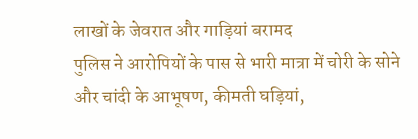लाखों के जेवरात और गाड़ियां बरामद
पुलिस ने आरोपियों के पास से भारी मात्रा में चोरी के सोने और चांदी के आभूषण, कीमती घड़ियां,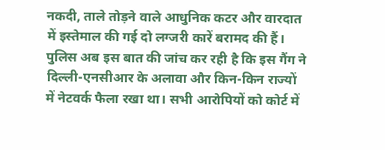नकदी, ताले तोड़ने वाले आधुनिक कटर और वारदात में इस्तेमाल की गई दो लग्जरी कारें बरामद की हैं। पुलिस अब इस बात की जांच कर रही है कि इस गैंग ने दिल्ली-एनसीआर के अलावा और किन-किन राज्यों में नेटवर्क फैला रखा था। सभी आरोपियों को कोर्ट में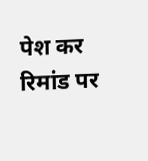पेश कर रिमांड पर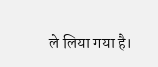ले लिया गया है।